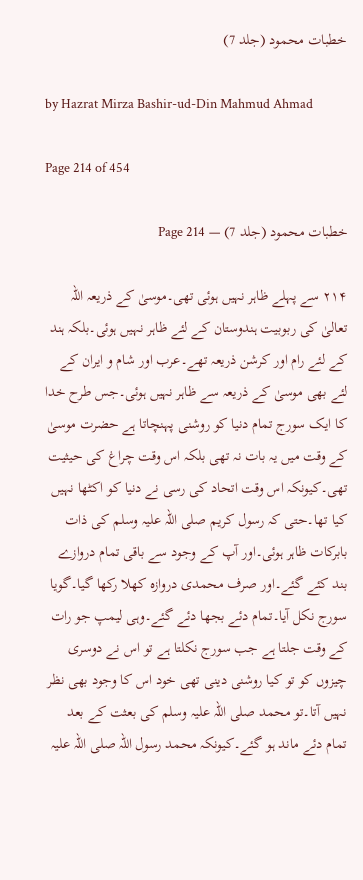خطبات محمود (جلد 7)

by Hazrat Mirza Bashir-ud-Din Mahmud Ahmad

Page 214 of 454

خطبات محمود (جلد 7) — Page 214

۲۱۴ سے پہلے ظاہر نہیں ہوئی تھی۔موسیٰ کے ذریعہ اللہ تعالیٰ کی ربوبیت ہندوستان کے لئے ظاہر نہیں ہوئی۔بلکہ ہند کے لئے رام اور کرشن ذریعہ تھے۔عرب اور شام و ایران کے لئے بھی موسیٰ کے ذریعہ سے ظاہر نہیں ہوئی۔جس طرح خدا کا ایک سورج تمام دنیا کو روشنی پہنچاتا ہے حضرت موسیٰ کے وقت میں یہ بات نہ تھی بلکہ اس وقت چراغ کی حیثیت تھی۔کیونکہ اس وقت اتحاد کی رسی نے دنیا کو اکٹھا نہیں کیا تھا۔حتی کہ رسول کریم صلی اللہ علیہ وسلم کی ذات بابرکات ظاہر ہوئی۔اور آپ کے وجود سے باقی تمام دروازے بند کئے گئے۔اور صرف محمدی دروازہ کھلا رکھا گیا۔گویا سورج نکل آیا۔تمام دئے بجھا دئے گئے۔وہی لیمپ جو رات کے وقت جلتا ہے جب سورج نکلتا ہے تو اس نے دوسری چیزوں کو تو کیا روشنی دینی تھی خود اس کا وجود بھی نظر نہیں آتا۔تو محمد صلی اللہ علیہ وسلم کی بعثت کے بعد تمام دئے ماند ہو گئے۔کیونکہ محمد رسول اللہ صلی اللہ علیہ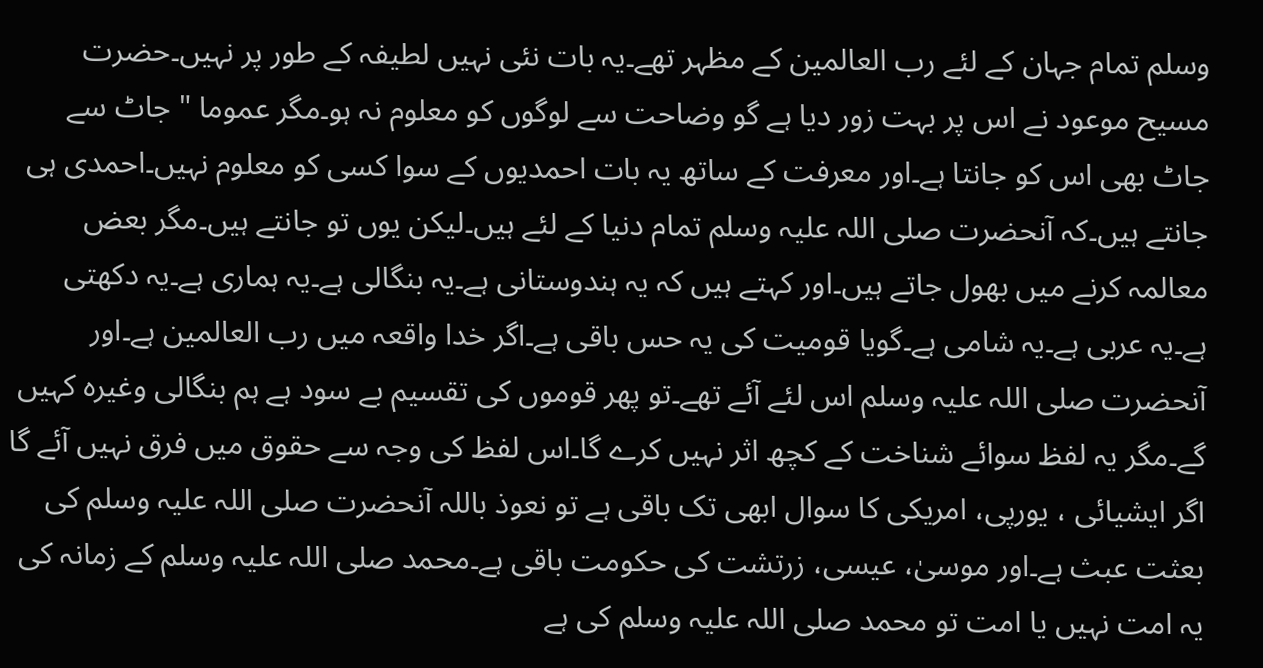وسلم تمام جہان کے لئے رب العالمین کے مظہر تھے۔یہ بات نئی نہیں لطیفہ کے طور پر نہیں۔حضرت مسیح موعود نے اس پر بہت زور دیا ہے گو وضاحت سے لوگوں کو معلوم نہ ہو۔مگر عموما " جاٹ سے جاٹ بھی اس کو جانتا ہے۔اور معرفت کے ساتھ یہ بات احمدیوں کے سوا کسی کو معلوم نہیں۔احمدی ہی جانتے ہیں۔کہ آنحضرت صلی اللہ علیہ وسلم تمام دنیا کے لئے ہیں۔لیکن یوں تو جانتے ہیں۔مگر بعض معالمہ کرنے میں بھول جاتے ہیں۔اور کہتے ہیں کہ یہ ہندوستانی ہے۔یہ بنگالی ہے۔یہ ہماری ہے۔یہ دکھتی ہے۔یہ عربی ہے۔یہ شامی ہے۔گویا قومیت کی یہ حس باقی ہے۔اگر خدا واقعہ میں رب العالمین ہے۔اور آنحضرت صلی اللہ علیہ وسلم اس لئے آئے تھے۔تو پھر قوموں کی تقسیم بے سود ہے ہم بنگالی وغیرہ کہیں گے۔مگر یہ لفظ سوائے شناخت کے کچھ اثر نہیں کرے گا۔اس لفظ کی وجہ سے حقوق میں فرق نہیں آئے گا اگر ایشیائی ، یورپی، امریکی کا سوال ابھی تک باقی ہے تو نعوذ باللہ آنحضرت صلی اللہ علیہ وسلم کی بعثت عبث ہے۔اور موسیٰ، عیسی، زرتشت کی حکومت باقی ہے۔محمد صلی اللہ علیہ وسلم کے زمانہ کی یہ امت نہیں یا امت تو محمد صلی اللہ علیہ وسلم کی ہے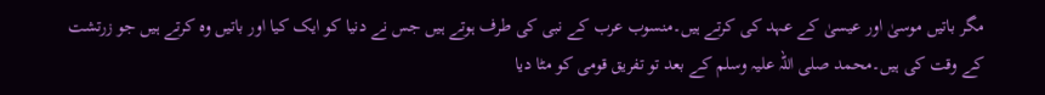مگر باتیں موسیٰ اور عیسیٰ کے عہد کی کرتے ہیں۔منسوب عرب کے نبی کی طرف ہوتے ہیں جس نے دنیا کو ایک کیا اور باتیں وہ کرتے ہیں جو زرتشت کے وقت کی ہیں۔محمد صلی اللہ علیہ وسلم کے بعد تو تفریق قومی کو مٹا دیا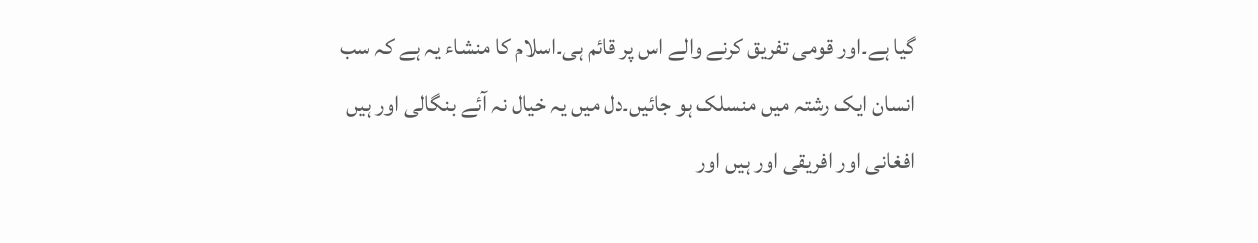گیا ہے۔اور قومی تفریق کرنے والے اس پر قائم ہی۔اسلام کا منشاء یہ ہے کہ سب انسان ایک رشتہ میں منسلک ہو جائیں۔دل میں یہ خیال نہ آئے بنگالی اور ہیں افغانی اور افریقی اور ہیں اور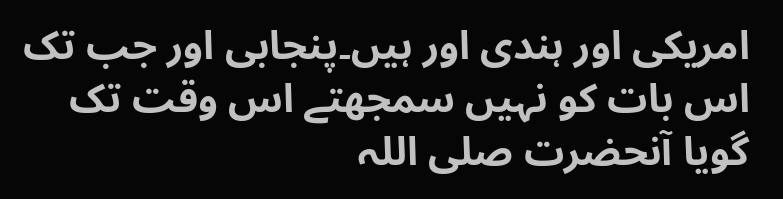امریکی اور ہندی اور ہیں۔پنجابی اور جب تک اس بات کو نہیں سمجھتے اس وقت تک گویا آنحضرت صلی اللہ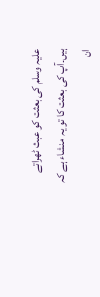علیہ وسلم کی بعثت کو عبث ٹھراتے ہیں۔آپ کی بعثت کا تو یہ منشاء ہے کہ ان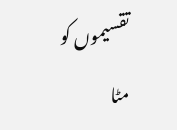تقسیموں کو مٹا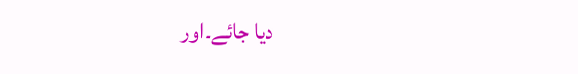دیا جائے۔اور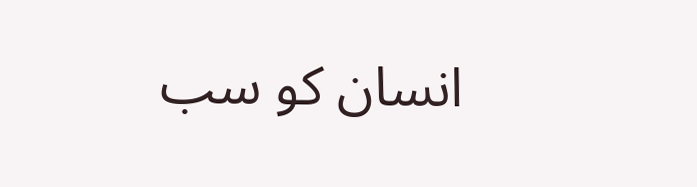انسان کو سب